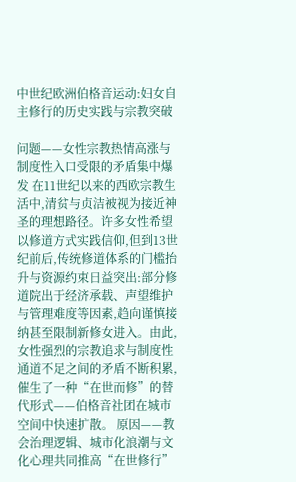中世纪欧洲伯格音运动:妇女自主修行的历史实践与宗教突破

问题——女性宗教热情高涨与制度性入口受限的矛盾集中爆发 在11世纪以来的西欧宗教生活中,清贫与贞洁被视为接近神圣的理想路径。许多女性希望以修道方式实践信仰,但到13世纪前后,传统修道体系的门槛抬升与资源约束日益突出:部分修道院出于经济承载、声望维护与管理难度等因素,趋向谨慎接纳甚至限制新修女进入。由此,女性强烈的宗教追求与制度性通道不足之间的矛盾不断积累,催生了一种“在世而修”的替代形式——伯格音社团在城市空间中快速扩散。 原因——教会治理逻辑、城市化浪潮与文化心理共同推高“在世修行”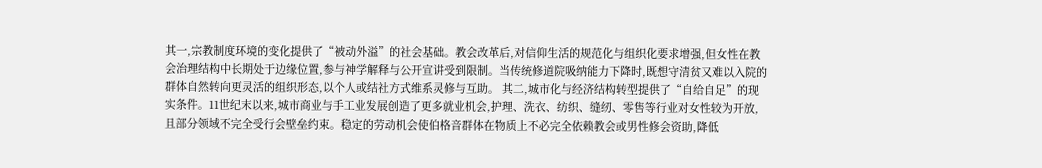其一,宗教制度环境的变化提供了“被动外溢”的社会基础。教会改革后,对信仰生活的规范化与组织化要求增强,但女性在教会治理结构中长期处于边缘位置,参与神学解释与公开宣讲受到限制。当传统修道院吸纳能力下降时,既想守清贫又难以入院的群体自然转向更灵活的组织形态,以个人或结社方式维系灵修与互助。 其二,城市化与经济结构转型提供了“自给自足”的现实条件。11世纪末以来,城市商业与手工业发展创造了更多就业机会,护理、洗衣、纺织、缝纫、零售等行业对女性较为开放,且部分领域不完全受行会壁垒约束。稳定的劳动机会使伯格音群体在物质上不必完全依赖教会或男性修会资助,降低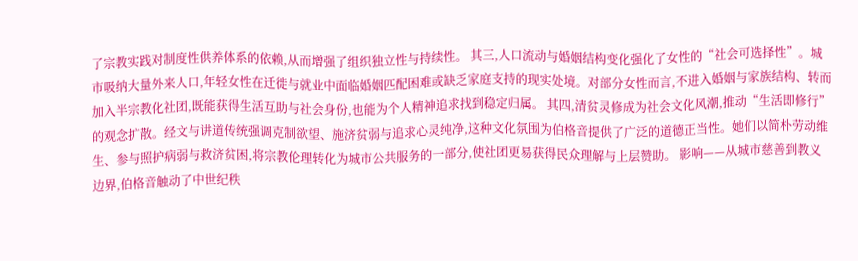了宗教实践对制度性供养体系的依赖,从而增强了组织独立性与持续性。 其三,人口流动与婚姻结构变化强化了女性的“社会可选择性”。城市吸纳大量外来人口,年轻女性在迁徙与就业中面临婚姻匹配困难或缺乏家庭支持的现实处境。对部分女性而言,不进入婚姻与家族结构、转而加入半宗教化社团,既能获得生活互助与社会身份,也能为个人精神追求找到稳定归属。 其四,清贫灵修成为社会文化风潮,推动“生活即修行”的观念扩散。经文与讲道传统强调克制欲望、施济贫弱与追求心灵纯净,这种文化氛围为伯格音提供了广泛的道德正当性。她们以简朴劳动维生、参与照护病弱与救济贫困,将宗教伦理转化为城市公共服务的一部分,使社团更易获得民众理解与上层赞助。 影响——从城市慈善到教义边界,伯格音触动了中世纪秩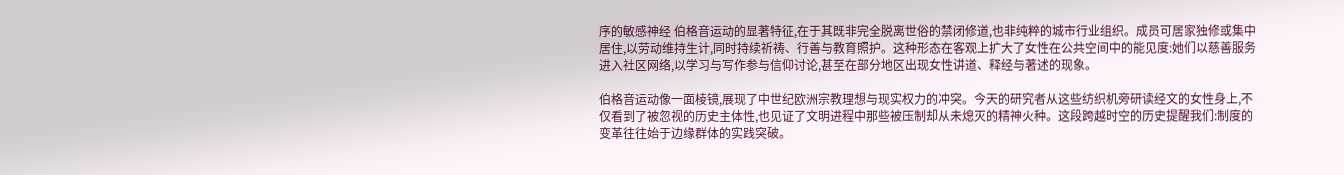序的敏感神经 伯格音运动的显著特征,在于其既非完全脱离世俗的禁闭修道,也非纯粹的城市行业组织。成员可居家独修或集中居住,以劳动维持生计,同时持续祈祷、行善与教育照护。这种形态在客观上扩大了女性在公共空间中的能见度:她们以慈善服务进入社区网络,以学习与写作参与信仰讨论,甚至在部分地区出现女性讲道、释经与著述的现象。

伯格音运动像一面棱镜,展现了中世纪欧洲宗教理想与现实权力的冲突。今天的研究者从这些纺织机旁研读经文的女性身上,不仅看到了被忽视的历史主体性,也见证了文明进程中那些被压制却从未熄灭的精神火种。这段跨越时空的历史提醒我们:制度的变革往往始于边缘群体的实践突破。